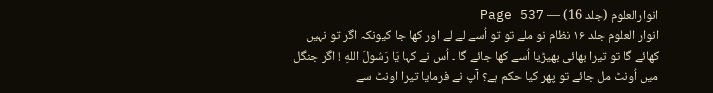انوارالعلوم (جلد 16) — Page 537
انوار العلوم جلد ۱۶ نظام نو ملے تو تو اُسے لے لے اور کھا جا کیونکہ اگر تو نہیں کھائے گا تو تیرا بھائی بھیڑیا اُسے کھا جائے گا ۔ اُس نے کہا يَا رَسُولَ اللهِ ! اگر جنگل میں اُونٹ مل جائے تو پھر کیا حکم ہے؟ آپ نے فرمایا تیرا اونٹ سے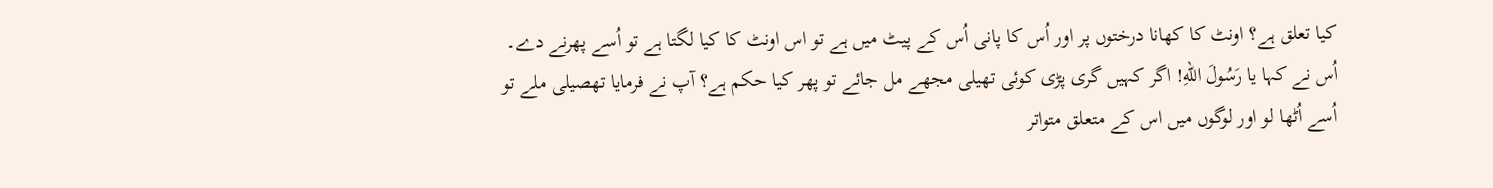کیا تعلق ہے؟ اونٹ کا کھانا درختوں پر اور اُس کا پانی اُس کے پیٹ میں ہے تو اس اونٹ کا کیا لگتا ہے تو اُسے پھرنے دے۔ اُس نے کہا یا رَسُولَ اللهِ! اگر کہیں گری پڑی کوئی تھیلی مجھے مل جائے تو پھر کیا حکم ہے؟ آپ نے فرمایا تھصیلی ملے تو اُسے اُٹھا لو اور لوگوں میں اس کے متعلق متواتر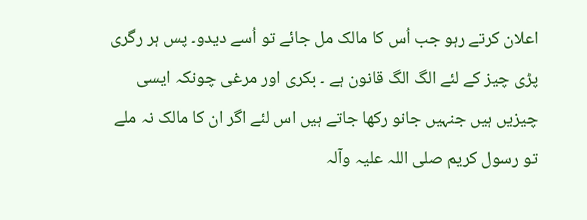اعلان کرتے رہو جب اُس کا مالک مل جائے تو اُسے دیدو۔ پس ہر رگری پڑی چیز کے لئے الگ الگ قانون ہے ۔ بکری اور مرغی چونکہ ایسی چیزیں ہیں جنہیں جانو رکھا جاتے ہیں اس لئے اگر ان کا مالک نہ ملے تو رسول کریم صلی اللہ علیہ وآلہ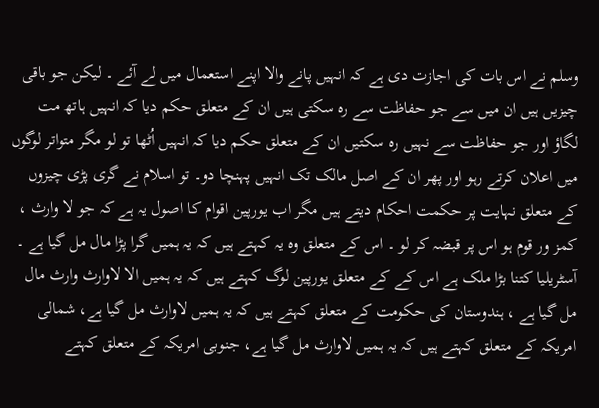وسلم نے اس بات کی اجازت دی ہے کہ انہیں پانے والا اپنے استعمال میں لے آئے ۔ لیکن جو باقی چیزیں ہیں ان میں سے جو حفاظت سے رہ سکتی ہیں ان کے متعلق حکم دیا کہ انہیں ہاتھ مت لگاؤ اور جو حفاظت سے نہیں رہ سکتیں ان کے متعلق حکم دیا کہ انہیں اُٹھا تو لو مگر متواتر لوگوں میں اعلان کرتے رہو اور پھر ان کے اصل مالک تک انہیں پہنچا دو۔ تو اسلام نے گری پڑی چیزوں کے متعلق نہایت پر حکمت احکام دیتے ہیں مگر اب یورپین اقوام کا اصول یہ ہے کہ جو لا وارث ، کمز ور قوم ہو اس پر قبضہ کر لو ۔ اس کے متعلق وہ یہ کہتے ہیں کہ یہ ہمیں گرا پڑا مال مل گیا ہے ۔ آسٹریلیا کتنا بڑا ملک ہے اس کے کے متعلق یورپین لوگ کہتے ہیں کہ یہ ہمیں الا لاوارث وارث مال مل گیا ہے ، ہندوستان کی حکومت کے متعلق کہتے ہیں کہ یہ ہمیں لاوارث مل گیا ہے، شمالی امریکہ کے متعلق کہتے ہیں کہ یہ ہمیں لاوارث مل گیا ہے، جنوبی امریکہ کے متعلق کہتے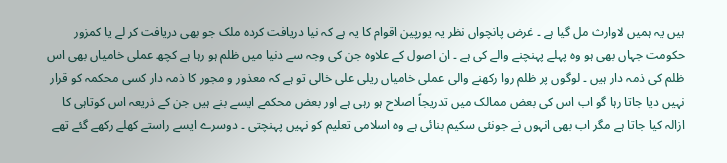ہیں یہ ہمیں لاوارث مل گیا ہے ۔ غرض پانچواں نظر یہ یورپین اقوام کا یہ ہے کہ نیا دریافت کردہ ملک جو بھی دریافت کر لے یا کمزور حکومت جہاں بھی ہو وہ پہلے پہنچنے والے کی ہے ۔ ان اصول کے علاوہ جن کی وجہ سے دنیا میں ظلم ہو رہا ہے کچھ عملی خامیاں بھی اس ظلم کی ذمہ دار ہیں ۔ لوگوں پر ظلم روا رکھنے والی عملی خامیاں ریلی علی خالی تو ہے کہ معذور و مجور کا ذمہ دار کسی محکمہ کو قرار نہیں دیا جاتا رہا گو اب اس کی بعض ممالک میں تدریجاً اصلاح ہو رہی ہے اور بعض محکمے ایسے بنے ہیں جن کے ذریعہ اس کوتاہی کا ازالہ کیا جاتا ہے مگر اب بھی انہوں نے جونئی سکیم بنائی ہے وہ اسلامی تعلیم کو نہیں پہنچتی ۔ دوسرے ایسے راستے کھلے رکھے گئے تھے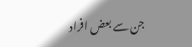جن سے بعض افراد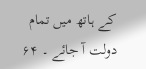کے ہاتھ میں تمام دولت آ جائے ۔ ۶۴